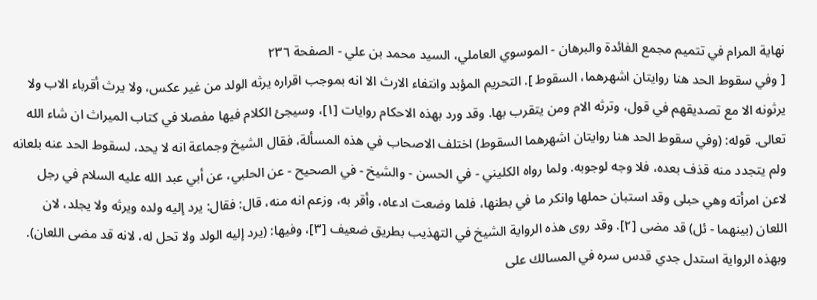نهاية المرام في تتميم مجمع الفائدة والبرهان - الموسوي العاملي، السيد محمد بن علي - الصفحة ٢٣٦
[ وفي سقوط الحد هنا روايتان اشهرهما، السقوط ]. التحريم المؤبد وانتفاء الارث الا انه بموجب اقراره يرثه الولد من غير عكس، ولا يرث أقرباء الاب ولا يرثونه الا مع تصديقهم في قول، وترثه الام ومن يتقرب بها. وقد ورد بهذه الاحكام روايات [١]، وسيجئ الكلام فيها مفصلا في كتاب الميراث ان شاء الله تعالى. قوله: (وفي سقوط الحد هنا روايتان اشهرهما السقوط) اختلف الاصحاب في هذه المسألة، فقال الشيخ وجماعة انه لا يحد، لسقوط الحد عنه بلعانه ولم يتجدد منه قذف بعده، فلا وجه لوجوبه. ولما رواه الكليني - في الحسن - والشيخ - في الصحيح - عن الحلبي، عن أبي عبد الله عليه السلام في رجل لاعن امرأته وهي حبلى وقد استبان حملها وانكر ما في بطنها، فلما وضعت ادعاه، وأقر به، وزعم انه منه، قال: فقال: يرد إليه ولده ويرثه ولا يجلد، لان اللعان (بينهما - ئل) قد مضى [٢]. وقد روى هذه الرواية الشيخ في التهذيب بطريق ضعيف [٣]، وفيها: (يرد إليه الولد ولا تحل له، لانه قد مضى اللعان). وبهذه الرواية استدل جدي قدس سره في المسالك على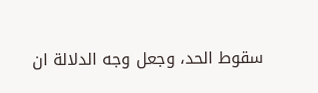سقوط الحد، وجعل وجه الدلالة ان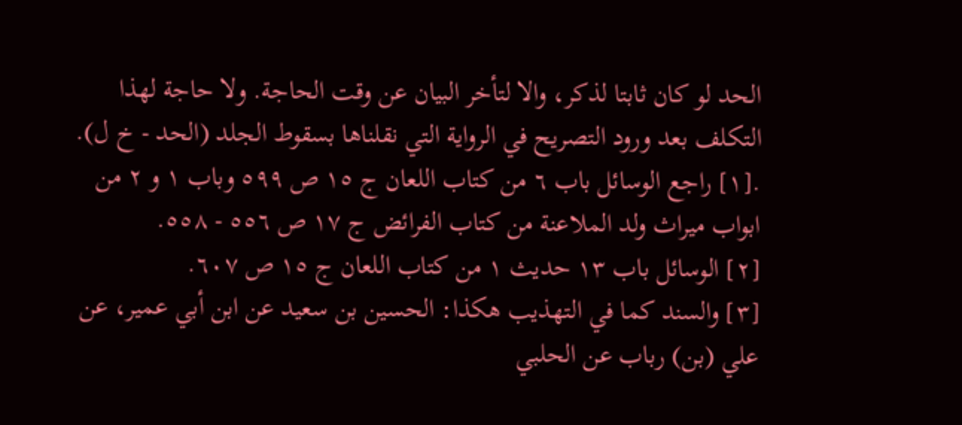الحد لو كان ثابتا لذكر، والا لتأخر البيان عن وقت الحاجة. ولا حاجة لهذا التكلف بعد ورود التصريح في الرواية التي نقلناها بسقوط الجلد (الحد - خ ل).
.[١] راجع الوسائل باب ٦ من كتاب اللعان ج ١٥ ص ٥٩٩ وباب ١ و ٢ من ابواب ميراث ولد الملاعنة من كتاب الفرائض ج ١٧ ص ٥٥٦ - ٥٥٨.
[٢] الوسائل باب ١٣ حديث ١ من كتاب اللعان ج ١٥ ص ٦٠٧.
[٣] والسند كما في التهذيب هكذا: الحسين بن سعيد عن ابن أبي عمير، عن علي (بن) رباب عن الحلبي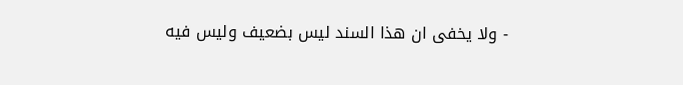- ولا يخفى ان هذا السند ليس بضعيف وليس فيه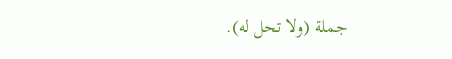جملة (ولا تحل له).